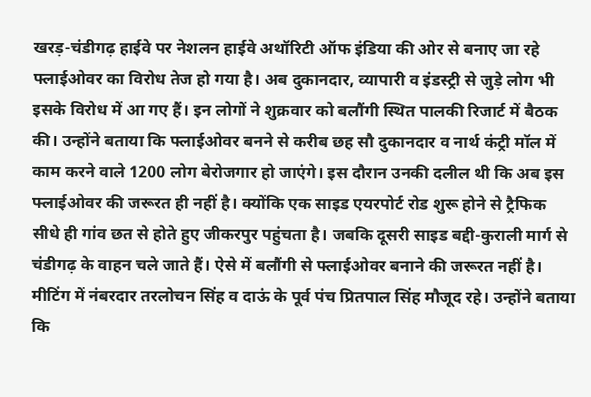खरड़-चंडीगढ़ हाईवे पर नेशलन हाईवे अथॉरिटी ऑफ इंडिया की ओर से बनाए जा रहे फ्लाईओवर का विरोध तेज हो गया है। अब दुकानदार, व्यापारी व इंडस्ट्री से जुड़े लोग भी इसके विरोध में आ गए हैं। इन लोगों ने शुक्रवार को बलौंगी स्थित पालकी रिजार्ट में बैठक की। उन्होंने बताया कि फ्लाईओवर बनने से करीब छह सौ दुकानदार व नार्थ कंट्री मॉल में काम करने वाले 1200 लोग बेरोजगार हो जाएंगे। इस दौरान उनकी दलील थी कि अब इस फ्लाईओवर की जरूरत ही नहीं है। क्योंकि एक साइड एयरपोर्ट रोड शुरू होने से ट्रैफिक सीधे ही गांव छत से होते हुए जीकरपुर पहुंचता है। जबकि दूसरी साइड बद्दी-कुराली मार्ग से चंडीगढ़ के वाहन चले जाते हैं। ऐसे में बलौंगी से फ्लाईओवर बनाने की जरूरत नहीं है। मीटिंग में नंबरदार तरलोचन सिंह व दाऊं के पूर्व पंच प्रितपाल सिंह मौजूद रहे। उन्होंने बताया कि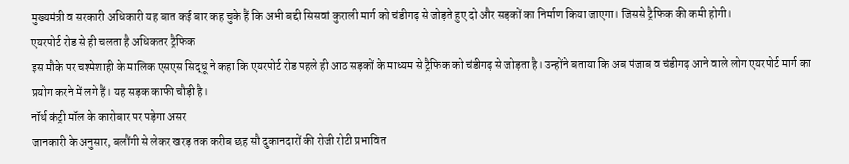मुख्यमंत्री व सरकारी अधिकारी यह बात कई बार कह चुके हैं कि अभी बद्दी सिसवां कुराली मार्ग को चंडीगढ़ से जोड़ते हुए दो और सड़कों का निर्माण किया जाएगा। जिससे ट्रैफिक की कमी होगी।
एयरपोर्ट रोड से ही चलता है अधिकतर ट्रैफिक
इस मौके पर चश्मेशाही के मालिक एसएस सिद्धू ने कहा कि एयरपोर्ट रोड पहले ही आठ सड़कों के माध्यम से ट्रैफिक को चंडीगढ़ से जोड़ता है। उन्होंने बताया कि अब पंजाब व चंडीगढ़ आने वाले लोग एयरपोर्ट मार्ग का प्रयोग करने में लगे हैं। यह सड़क काफी चौड़ी है।
नॉर्थ कंट्री मॉल के कारोबार पर पड़ेगा असर
जानकारी के अनुसार, बलौंगी से लेकर खरड़ तक करीब छह सौ दुकानदारों की रोजी रोटी प्रभावित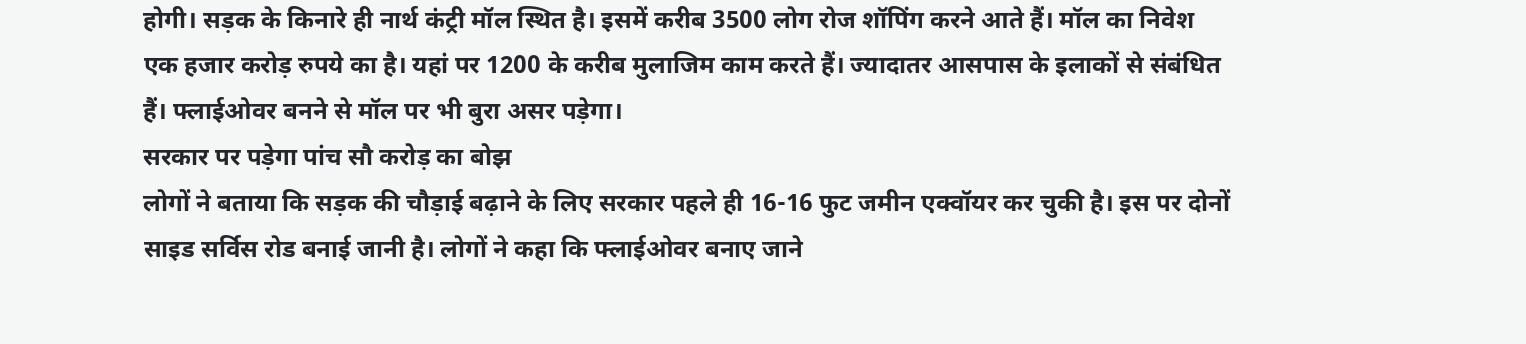होगी। सड़क के किनारे ही नार्थ कंट्री मॉल स्थित है। इसमें करीब 3500 लोग रोज शॉपिंग करने आते हैं। मॉल का निवेश एक हजार करोड़ रुपये का है। यहां पर 1200 के करीब मुलाजिम काम करते हैं। ज्यादातर आसपास के इलाकों से संबंधित हैं। फ्लाईओवर बनने से मॉल पर भी बुरा असर पड़ेगा।
सरकार पर पड़ेगा पांच सौ करोड़ का बोझ
लोगों ने बताया कि सड़क की चौड़ाई बढ़ाने के लिए सरकार पहले ही 16-16 फुट जमीन एक्वॉयर कर चुकी है। इस पर दोनों साइड सर्विस रोड बनाई जानी है। लोगों ने कहा कि फ्लाईओवर बनाए जाने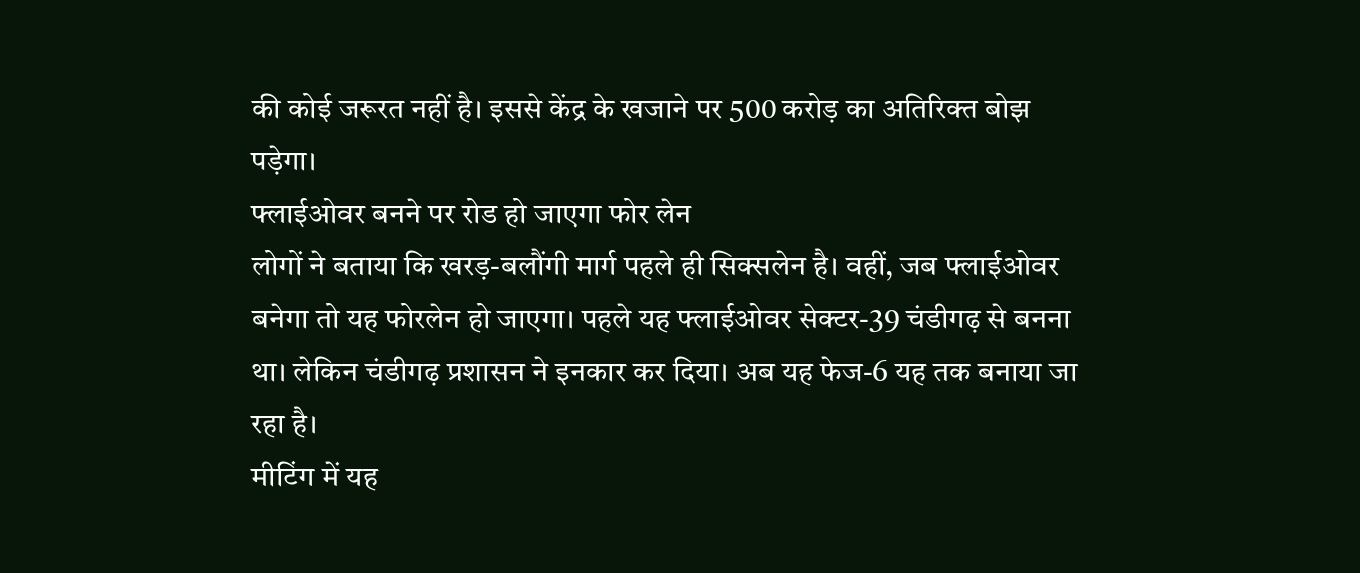की कोई जरूरत नहीं है। इससे केंद्र के खजाने पर 500 करोड़ का अतिरिक्त बोझ पड़ेगा।
फ्लाईओवर बनने पर रोड हो जाएगा फोर लेन
लोगों ने बताया कि खरड़-बलौंगी मार्ग पहले ही सिक्सलेन है। वहीं, जब फ्लाईओवर बनेगा तो यह फोरलेन हो जाएगा। पहले यह फ्लाईओवर सेक्टर-39 चंडीगढ़ से बनना था। लेकिन चंडीगढ़ प्रशासन ने इनकार कर दिया। अब यह फेज-6 यह तक बनाया जा रहा है।
मीटिंग में यह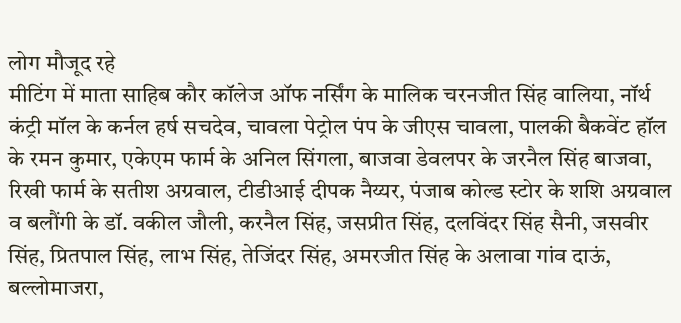लोग मौजूद रहे
मीटिंग में माता साहिब कौर कॉलेज ऑफ नर्सिंग के मालिक चरनजीत सिंह वालिया, नॉर्थ कंट्री मॉल के कर्नल हर्ष सचदेव, चावला पेट्रोल पंप के जीएस चावला, पालकी बैकवेंट हॉल के रमन कुमार, एकेएम फार्म के अनिल सिंगला, बाजवा डेवलपर के जरनैल सिंह बाजवा, रिखी फार्म के सतीश अग्रवाल, टीडीआई दीपक नैय्यर, पंजाब कोल्ड स्टोर के शशि अग्रवाल व बलौंगी के डॉ. वकील जौली, करनैल सिंह, जसप्रीत सिंह, दलविंदर सिंह सैनी, जसवीर सिंह, प्रितपाल सिंह, लाभ सिंह, तेजिंदर सिंह, अमरजीत सिंह के अलावा गांव दाऊं, बल्लोमाजरा,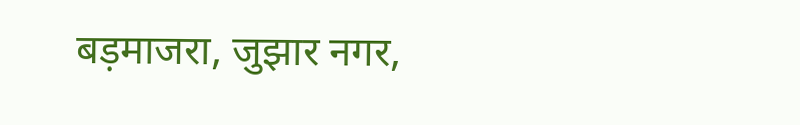बड़माजरा, जुझार नगर,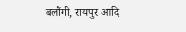बलौंगी, रायपुर आदि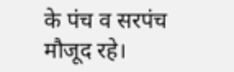के पंच व सरपंच मौजूद रहे।